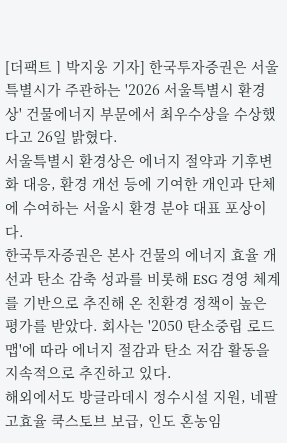[더팩트ㅣ박지웅 기자] 한국투자증권은 서울특별시가 주관하는 '2026 서울특별시 환경상' 건물에너지 부문에서 최우수상을 수상했다고 26일 밝혔다.
서울특별시 환경상은 에너지 절약과 기후변화 대응, 환경 개선 등에 기여한 개인과 단체에 수여하는 서울시 환경 분야 대표 포상이다.
한국투자증권은 본사 건물의 에너지 효율 개선과 탄소 감축 성과를 비롯해 ESG 경영 체계를 기반으로 추진해 온 친환경 정책이 높은 평가를 받았다. 회사는 '2050 탄소중립 로드맵'에 따라 에너지 절감과 탄소 저감 활동을 지속적으로 추진하고 있다.
해외에서도 방글라데시 정수시설 지원, 네팔 고효율 쿡스토브 보급, 인도 혼농임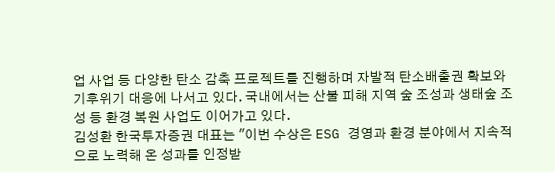업 사업 등 다양한 탄소 감축 프로젝트를 진행하며 자발적 탄소배출권 확보와 기후위기 대응에 나서고 있다. 국내에서는 산불 피해 지역 숲 조성과 생태숲 조성 등 환경 복원 사업도 이어가고 있다.
김성환 한국투자증권 대표는 "이번 수상은 ESG 경영과 환경 분야에서 지속적으로 노력해 온 성과를 인정받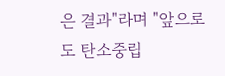은 결과"라며 "앞으로도 탄소중립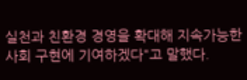실천과 친환경 경영을 확대해 지속가능한 사회 구현에 기여하겠다"고 말했다.